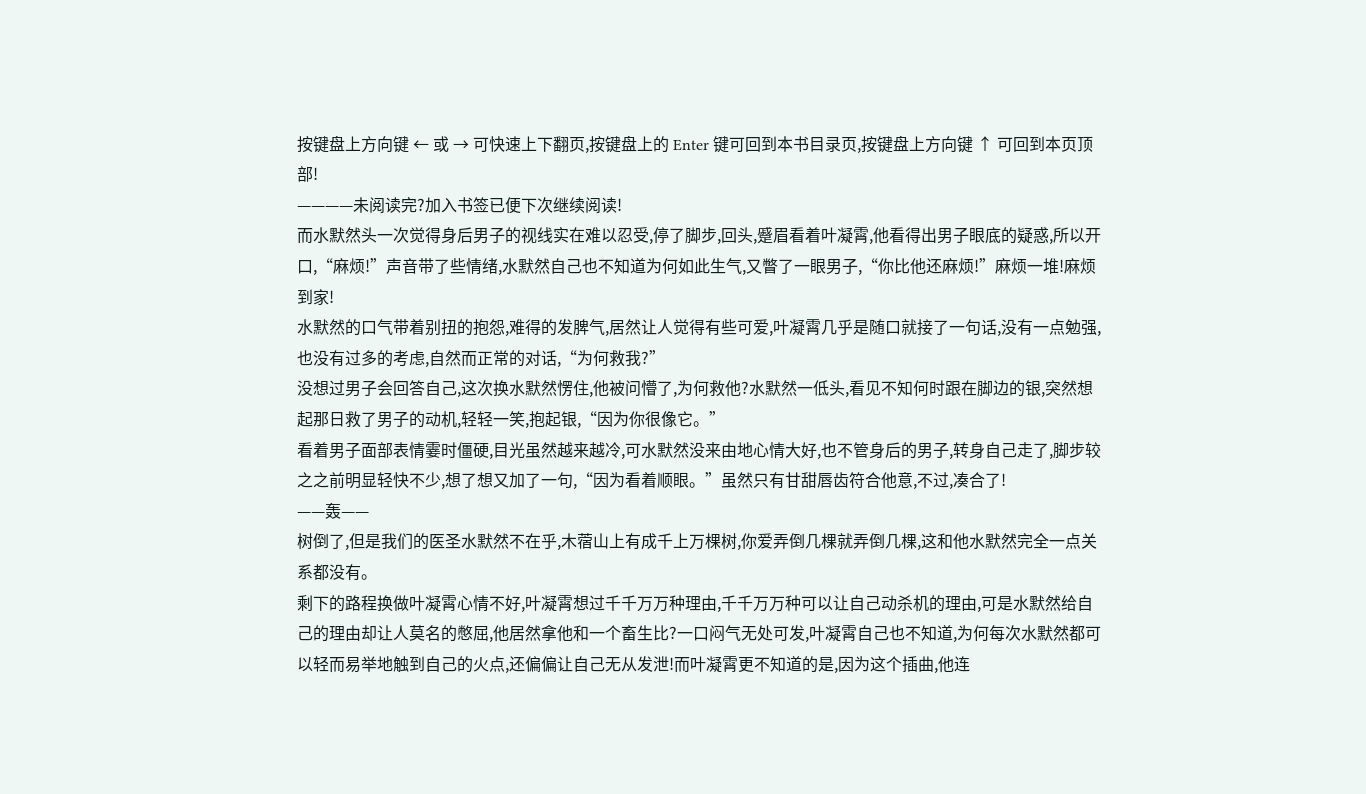按键盘上方向键 ← 或 → 可快速上下翻页,按键盘上的 Enter 键可回到本书目录页,按键盘上方向键 ↑ 可回到本页顶部!
————未阅读完?加入书签已便下次继续阅读!
而水默然头一次觉得身后男子的视线实在难以忍受,停了脚步,回头,蹙眉看着叶凝霄,他看得出男子眼底的疑惑,所以开口,“麻烦!”声音带了些情绪,水默然自己也不知道为何如此生气,又瞥了一眼男子,“你比他还麻烦!”麻烦一堆!麻烦到家!
水默然的口气带着别扭的抱怨,难得的发脾气,居然让人觉得有些可爱,叶凝霄几乎是随口就接了一句话,没有一点勉强,也没有过多的考虑,自然而正常的对话,“为何救我?”
没想过男子会回答自己,这次换水默然愣住,他被问懵了,为何救他?水默然一低头,看见不知何时跟在脚边的银,突然想起那日救了男子的动机,轻轻一笑,抱起银,“因为你很像它。”
看着男子面部表情霎时僵硬,目光虽然越来越冷,可水默然没来由地心情大好,也不管身后的男子,转身自己走了,脚步较之之前明显轻快不少,想了想又加了一句,“因为看着顺眼。”虽然只有甘甜唇齿符合他意,不过,凑合了!
——轰——
树倒了,但是我们的医圣水默然不在乎,木蓿山上有成千上万棵树,你爱弄倒几棵就弄倒几棵,这和他水默然完全一点关系都没有。
剩下的路程换做叶凝霄心情不好,叶凝霄想过千千万万种理由,千千万万种可以让自己动杀机的理由,可是水默然给自己的理由却让人莫名的憋屈,他居然拿他和一个畜生比?一口闷气无处可发,叶凝霄自己也不知道,为何每次水默然都可以轻而易举地触到自己的火点,还偏偏让自己无从发泄!而叶凝霄更不知道的是,因为这个插曲,他连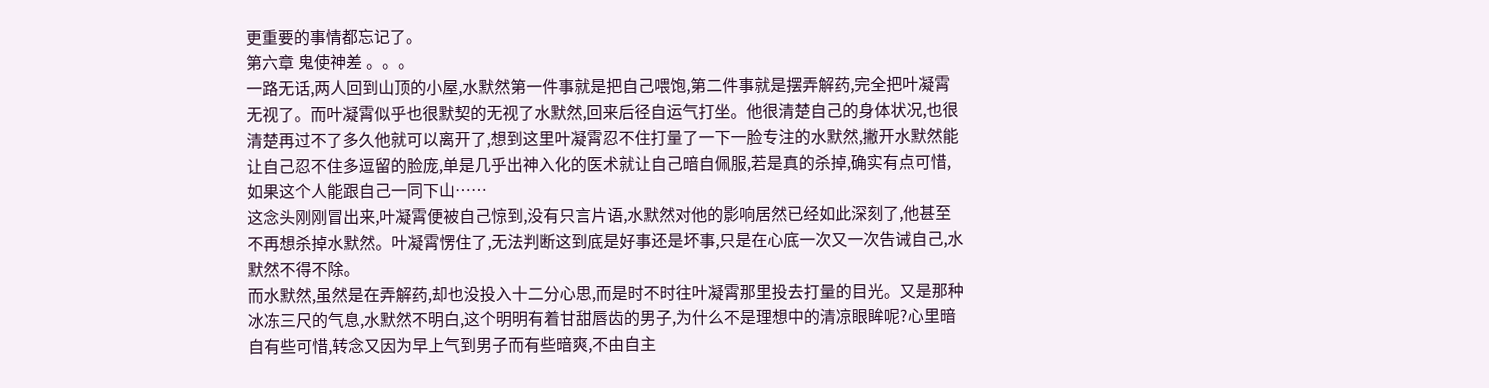更重要的事情都忘记了。
第六章 鬼使神差 。。。
一路无话,两人回到山顶的小屋,水默然第一件事就是把自己喂饱,第二件事就是摆弄解药,完全把叶凝霄无视了。而叶凝霄似乎也很默契的无视了水默然,回来后径自运气打坐。他很清楚自己的身体状况,也很清楚再过不了多久他就可以离开了,想到这里叶凝霄忍不住打量了一下一脸专注的水默然,撇开水默然能让自己忍不住多逗留的脸庞,单是几乎出神入化的医术就让自己暗自佩服,若是真的杀掉,确实有点可惜,如果这个人能跟自己一同下山……
这念头刚刚冒出来,叶凝霄便被自己惊到,没有只言片语,水默然对他的影响居然已经如此深刻了,他甚至不再想杀掉水默然。叶凝霄愣住了,无法判断这到底是好事还是坏事,只是在心底一次又一次告诫自己,水默然不得不除。
而水默然,虽然是在弄解药,却也没投入十二分心思,而是时不时往叶凝霄那里投去打量的目光。又是那种冰冻三尺的气息,水默然不明白,这个明明有着甘甜唇齿的男子,为什么不是理想中的清凉眼眸呢?心里暗自有些可惜,转念又因为早上气到男子而有些暗爽,不由自主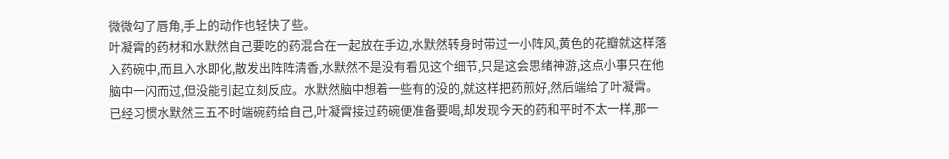微微勾了唇角,手上的动作也轻快了些。
叶凝霄的药材和水默然自己要吃的药混合在一起放在手边,水默然转身时带过一小阵风,黄色的花瓣就这样落入药碗中,而且入水即化,散发出阵阵清香,水默然不是没有看见这个细节,只是这会思绪神游,这点小事只在他脑中一闪而过,但没能引起立刻反应。水默然脑中想着一些有的没的,就这样把药煎好,然后端给了叶凝霄。
已经习惯水默然三五不时端碗药给自己,叶凝霄接过药碗便准备要喝,却发现今天的药和平时不太一样,那一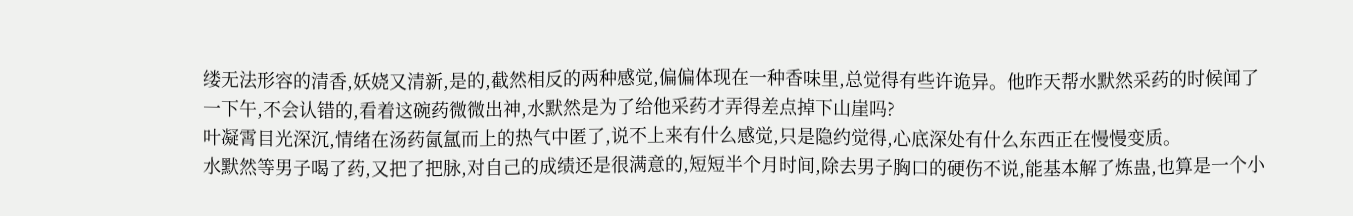缕无法形容的清香,妖娆又清新,是的,截然相反的两种感觉,偏偏体现在一种香味里,总觉得有些许诡异。他昨天帮水默然采药的时候闻了一下午,不会认错的,看着这碗药微微出神,水默然是为了给他采药才弄得差点掉下山崖吗?
叶凝霄目光深沉,情绪在汤药氤氲而上的热气中匿了,说不上来有什么感觉,只是隐约觉得,心底深处有什么东西正在慢慢变质。
水默然等男子喝了药,又把了把脉,对自己的成绩还是很满意的,短短半个月时间,除去男子胸口的硬伤不说,能基本解了炼蛊,也算是一个小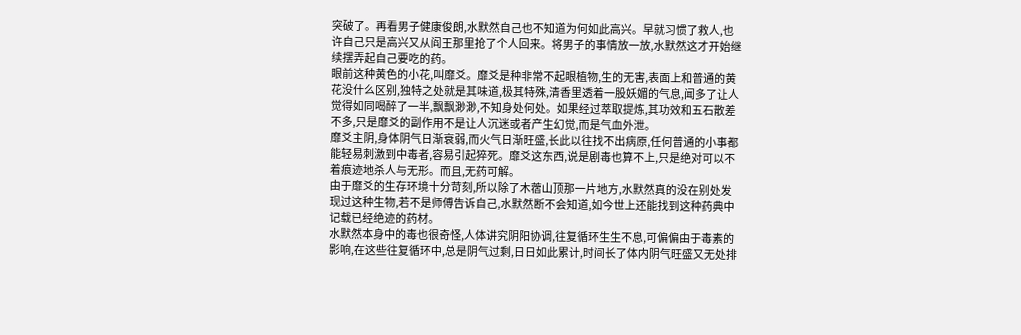突破了。再看男子健康俊朗,水默然自己也不知道为何如此高兴。早就习惯了救人,也许自己只是高兴又从阎王那里抢了个人回来。将男子的事情放一放,水默然这才开始继续摆弄起自己要吃的药。
眼前这种黄色的小花,叫靡爻。靡爻是种非常不起眼植物,生的无害,表面上和普通的黄花没什么区别,独特之处就是其味道,极其特殊,清香里透着一股妖媚的气息,闻多了让人觉得如同喝醉了一半,飘飘渺渺,不知身处何处。如果经过萃取提炼,其功效和五石散差不多,只是靡爻的副作用不是让人沉迷或者产生幻觉,而是气血外泄。
靡爻主阴,身体阴气日渐衰弱,而火气日渐旺盛,长此以往找不出病原,任何普通的小事都能轻易刺激到中毒者,容易引起猝死。靡爻这东西,说是剧毒也算不上,只是绝对可以不着痕迹地杀人与无形。而且,无药可解。
由于靡爻的生存环境十分苛刻,所以除了木蓿山顶那一片地方,水默然真的没在别处发现过这种生物,若不是师傅告诉自己,水默然断不会知道,如今世上还能找到这种药典中记载已经绝迹的药材。
水默然本身中的毒也很奇怪,人体讲究阴阳协调,往复循环生生不息,可偏偏由于毒素的影响,在这些往复循环中,总是阴气过剩,日日如此累计,时间长了体内阴气旺盛又无处排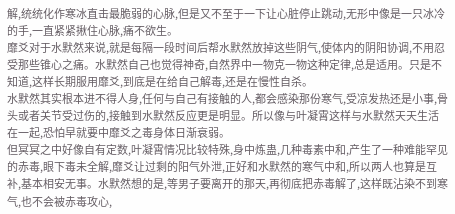解,统统化作寒冰直击最脆弱的心脉,但是又不至于一下让心脏停止跳动,无形中像是一只冰冷的手,一直紧紧揪住心脉,痛不欲生。
靡爻对于水默然来说,就是每隔一段时间后帮水默然放掉这些阴气,使体内的阴阳协调,不用忍受那些锥心之痛。水默然自己也觉得神奇,自然界中一物克一物这种定律,总是适用。只是不知道,这样长期服用靡爻,到底是在给自己解毒,还是在慢性自杀。
水默然其实根本进不得人身,任何与自己有接触的人,都会感染那份寒气,受凉发热还是小事,骨头或者关节受过伤的,接触到水默然反应更是明显。所以像与叶凝霄这样与水默然天天生活在一起,恐怕早就要中靡爻之毒身体日渐衰弱。
但冥冥之中好像自有定数,叶凝霄情况比较特殊,身中炼蛊,几种毒素中和,产生了一种难能罕见的赤毒,眼下毒未全解,靡爻让过剩的阳气外泄,正好和水默然的寒气中和,所以两人也算是互补,基本相安无事。水默然想的是,等男子要离开的那天,再彻底把赤毒解了,这样既沾染不到寒气,也不会被赤毒攻心,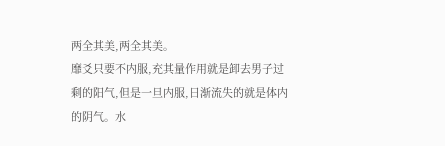两全其美,两全其美。
靡爻只要不内服,充其量作用就是卸去男子过剩的阳气,但是一旦内服,日渐流失的就是体内的阴气。水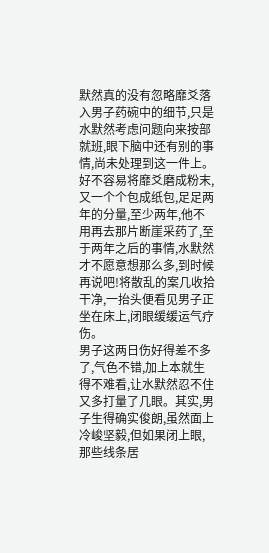默然真的没有忽略靡爻落入男子药碗中的细节,只是水默然考虑问题向来按部就班,眼下脑中还有别的事情,尚未处理到这一件上。
好不容易将靡爻磨成粉末,又一个个包成纸包,足足两年的分量,至少两年,他不用再去那片断崖采药了,至于两年之后的事情,水默然才不愿意想那么多,到时候再说吧!将散乱的案几收拾干净,一抬头便看见男子正坐在床上,闭眼缓缓运气疗伤。
男子这两日伤好得差不多了,气色不错,加上本就生得不难看,让水默然忍不住又多打量了几眼。其实,男子生得确实俊朗,虽然面上冷峻坚毅,但如果闭上眼,那些线条居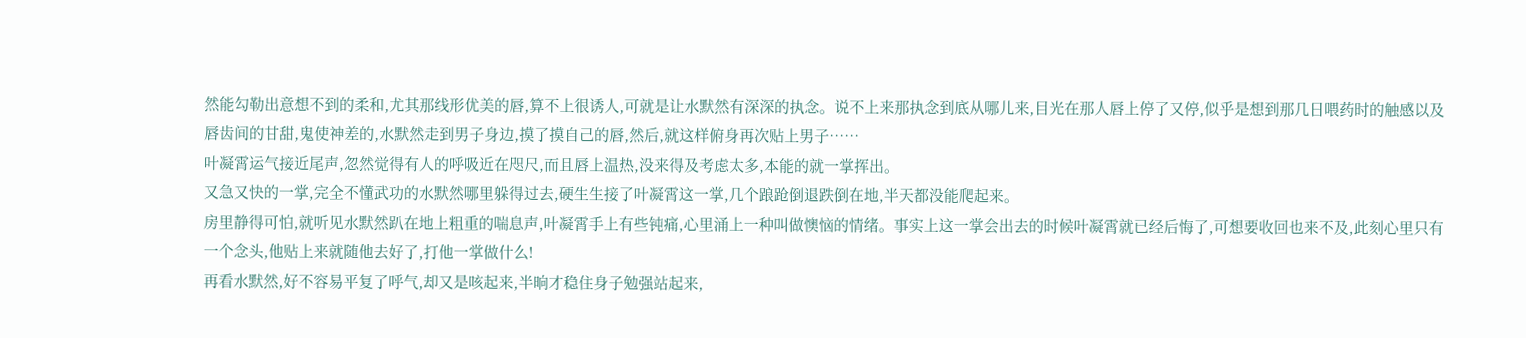然能勾勒出意想不到的柔和,尤其那线形优美的唇,算不上很诱人,可就是让水默然有深深的执念。说不上来那执念到底从哪儿来,目光在那人唇上停了又停,似乎是想到那几日喂药时的触感以及唇齿间的甘甜,鬼使神差的,水默然走到男子身边,摸了摸自己的唇,然后,就这样俯身再次贴上男子……
叶凝霄运气接近尾声,忽然觉得有人的呼吸近在咫尺,而且唇上温热,没来得及考虑太多,本能的就一掌挥出。
又急又快的一掌,完全不懂武功的水默然哪里躲得过去,硬生生接了叶凝霄这一掌,几个踉跄倒退跌倒在地,半天都没能爬起来。
房里静得可怕,就听见水默然趴在地上粗重的喘息声,叶凝霄手上有些钝痛,心里涌上一种叫做懊恼的情绪。事实上这一掌会出去的时候叶凝霄就已经后悔了,可想要收回也来不及,此刻心里只有一个念头,他贴上来就随他去好了,打他一掌做什么!
再看水默然,好不容易平复了呼气,却又是咳起来,半晌才稳住身子勉强站起来,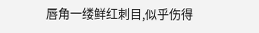唇角一缕鲜红刺目,似乎伤得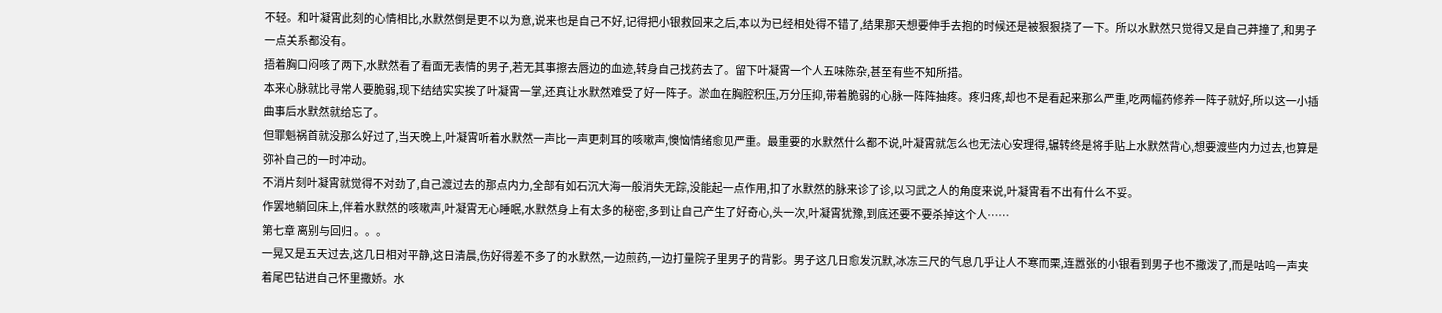不轻。和叶凝霄此刻的心情相比,水默然倒是更不以为意,说来也是自己不好,记得把小银救回来之后,本以为已经相处得不错了,结果那天想要伸手去抱的时候还是被狠狠挠了一下。所以水默然只觉得又是自己莽撞了,和男子一点关系都没有。
捂着胸口闷咳了两下,水默然看了看面无表情的男子,若无其事擦去唇边的血迹,转身自己找药去了。留下叶凝霄一个人五味陈杂,甚至有些不知所措。
本来心脉就比寻常人要脆弱,现下结结实实挨了叶凝霄一掌,还真让水默然难受了好一阵子。淤血在胸腔积压,万分压抑,带着脆弱的心脉一阵阵抽疼。疼归疼,却也不是看起来那么严重,吃两幅药修养一阵子就好,所以这一小插曲事后水默然就给忘了。
但罪魁祸首就没那么好过了,当天晚上,叶凝霄听着水默然一声比一声更刺耳的咳嗽声,懊恼情绪愈见严重。最重要的水默然什么都不说,叶凝霄就怎么也无法心安理得,辗转终是将手贴上水默然背心,想要渡些内力过去,也算是弥补自己的一时冲动。
不消片刻叶凝霄就觉得不对劲了,自己渡过去的那点内力,全部有如石沉大海一般消失无踪,没能起一点作用,扣了水默然的脉来诊了诊,以习武之人的角度来说,叶凝霄看不出有什么不妥。
作罢地躺回床上,伴着水默然的咳嗽声,叶凝霄无心睡眠,水默然身上有太多的秘密,多到让自己产生了好奇心,头一次,叶凝霄犹豫,到底还要不要杀掉这个人……
第七章 离别与回归 。。。
一晃又是五天过去,这几日相对平静,这日清晨,伤好得差不多了的水默然,一边煎药,一边打量院子里男子的背影。男子这几日愈发沉默,冰冻三尺的气息几乎让人不寒而栗,连嚣张的小银看到男子也不撒泼了,而是咕呜一声夹着尾巴钻进自己怀里撒娇。水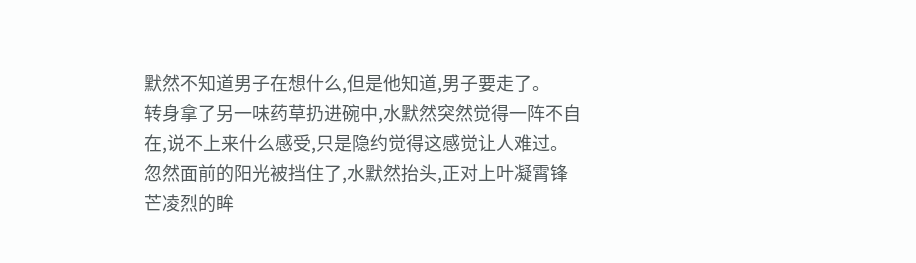默然不知道男子在想什么,但是他知道,男子要走了。
转身拿了另一味药草扔进碗中,水默然突然觉得一阵不自在,说不上来什么感受,只是隐约觉得这感觉让人难过。
忽然面前的阳光被挡住了,水默然抬头,正对上叶凝霄锋芒凌烈的眸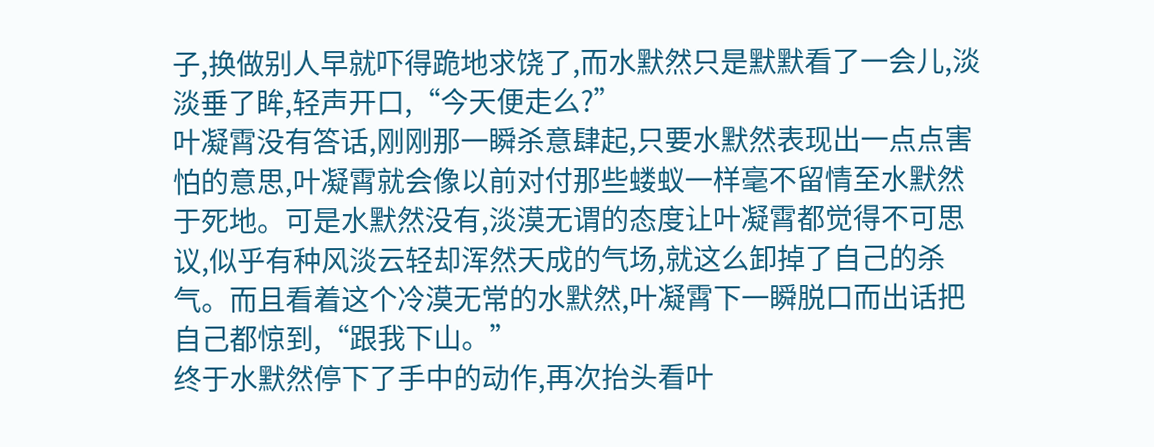子,换做别人早就吓得跪地求饶了,而水默然只是默默看了一会儿,淡淡垂了眸,轻声开口,“今天便走么?”
叶凝霄没有答话,刚刚那一瞬杀意肆起,只要水默然表现出一点点害怕的意思,叶凝霄就会像以前对付那些蝼蚁一样毫不留情至水默然于死地。可是水默然没有,淡漠无谓的态度让叶凝霄都觉得不可思议,似乎有种风淡云轻却浑然天成的气场,就这么卸掉了自己的杀气。而且看着这个冷漠无常的水默然,叶凝霄下一瞬脱口而出话把自己都惊到,“跟我下山。”
终于水默然停下了手中的动作,再次抬头看叶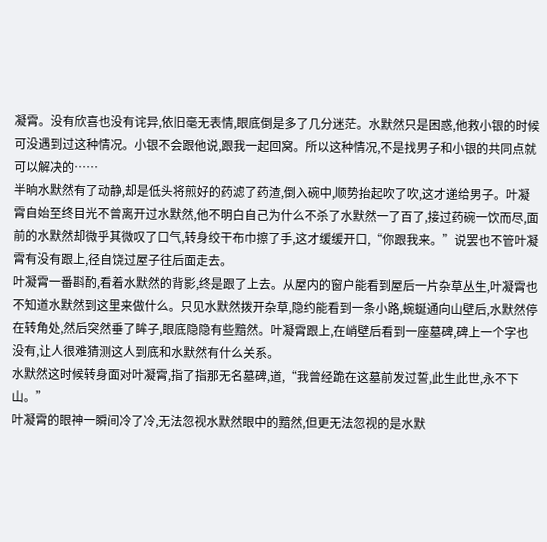凝霄。没有欣喜也没有诧异,依旧毫无表情,眼底倒是多了几分迷茫。水默然只是困惑,他救小银的时候可没遇到过这种情况。小银不会跟他说,跟我一起回窝。所以这种情况,不是找男子和小银的共同点就可以解决的……
半晌水默然有了动静,却是低头将煎好的药滤了药渣,倒入碗中,顺势抬起吹了吹,这才递给男子。叶凝霄自始至终目光不曾离开过水默然,他不明白自己为什么不杀了水默然一了百了,接过药碗一饮而尽,面前的水默然却微乎其微叹了口气,转身绞干布巾擦了手,这才缓缓开口,“你跟我来。”说罢也不管叶凝霄有没有跟上,径自饶过屋子往后面走去。
叶凝霄一番斟酌,看着水默然的背影,终是跟了上去。从屋内的窗户能看到屋后一片杂草丛生,叶凝霄也不知道水默然到这里来做什么。只见水默然拨开杂草,隐约能看到一条小路,蜿蜒通向山壁后,水默然停在转角处,然后突然垂了眸子,眼底隐隐有些黯然。叶凝霄跟上,在峭壁后看到一座墓碑,碑上一个字也没有,让人很难猜测这人到底和水默然有什么关系。
水默然这时候转身面对叶凝霄,指了指那无名墓碑,道,“我曾经跪在这墓前发过誓,此生此世,永不下山。”
叶凝霄的眼神一瞬间冷了冷,无法忽视水默然眼中的黯然,但更无法忽视的是水默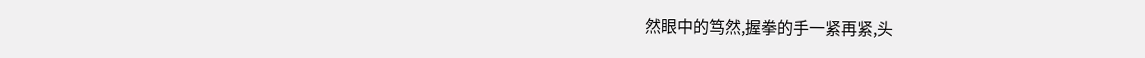然眼中的笃然,握拳的手一紧再紧,头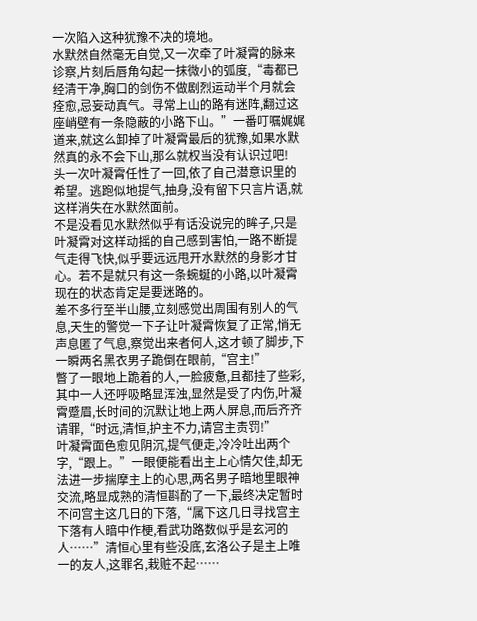一次陷入这种犹豫不决的境地。
水默然自然毫无自觉,又一次牵了叶凝霄的脉来诊察,片刻后唇角勾起一抹微小的弧度,“毒都已经清干净,胸口的剑伤不做剧烈运动半个月就会痊愈,忌妄动真气。寻常上山的路有迷阵,翻过这座峭壁有一条隐蔽的小路下山。”一番叮嘱娓娓道来,就这么卸掉了叶凝霄最后的犹豫,如果水默然真的永不会下山,那么就权当没有认识过吧!
头一次叶凝霄任性了一回,依了自己潜意识里的希望。逃跑似地提气,抽身,没有留下只言片语,就这样消失在水默然面前。
不是没看见水默然似乎有话没说完的眸子,只是叶凝霄对这样动摇的自己感到害怕,一路不断提气走得飞快,似乎要远远甩开水默然的身影才甘心。若不是就只有这一条蜿蜒的小路,以叶凝霄现在的状态肯定是要迷路的。
差不多行至半山腰,立刻感觉出周围有别人的气息,天生的警觉一下子让叶凝霄恢复了正常,悄无声息匿了气息,察觉出来者何人,这才顿了脚步,下一瞬两名黑衣男子跪倒在眼前,“宫主!”
瞥了一眼地上跪着的人,一脸疲惫,且都挂了些彩,其中一人还呼吸略显浑浊,显然是受了内伤,叶凝霄蹙眉,长时间的沉默让地上两人屏息,而后齐齐请罪,“时远,清恒,护主不力,请宫主责罚!”
叶凝霄面色愈见阴沉,提气便走,冷冷吐出两个字,“跟上。”一眼便能看出主上心情欠佳,却无法进一步揣摩主上的心思,两名男子暗地里眼神交流,略显成熟的清恒斟酌了一下,最终决定暂时不问宫主这几日的下落,“属下这几日寻找宫主下落有人暗中作梗,看武功路数似乎是玄河的人……”清恒心里有些没底,玄洛公子是主上唯一的友人,这罪名,栽赃不起……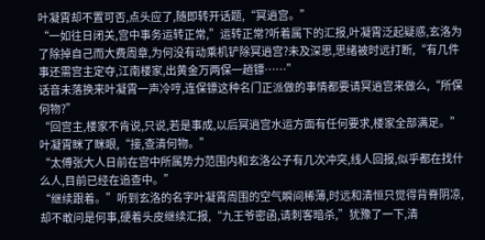叶凝霄却不置可否,点头应了,随即转开话题,“冥逍宫。”
“一如往日闭关,宫中事务运转正常,”运转正常?听着属下的汇报,叶凝霄泛起疑惑,玄洛为了除掉自己而大费周章,为何没有动乘机铲除冥逍宫?未及深思,思绪被时远打断,“有几件事还需宫主定夺,江南楼家,出黄金万两保一趟镖……”
话音未落换来叶凝霄一声冷哼,连保镖这种名门正派做的事情都要请冥逍宫来做么,“所保何物?”
“回宫主,楼家不肯说,只说,若是事成,以后冥逍宫水运方面有任何要求,楼家全部满足。”
叶凝霄眯了眯眼,“接,查清何物。”
“太傅张大人日前在宫中所属势力范围内和玄洛公子有几次冲突,线人回报,似乎都在找什么人,目前已经在追查中。”
“继续跟着。”听到玄洛的名字叶凝霄周围的空气瞬间稀薄,时远和清恒只觉得背脊阴凉,却不敢问是何事,硬着头皮继续汇报,“九王爷密函,请刺客暗杀,”犹豫了一下,清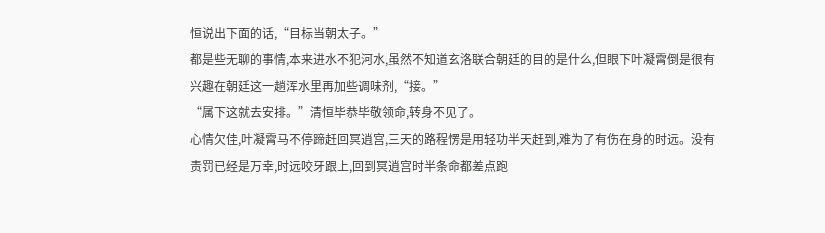恒说出下面的话,“目标当朝太子。”
都是些无聊的事情,本来进水不犯河水,虽然不知道玄洛联合朝廷的目的是什么,但眼下叶凝霄倒是很有兴趣在朝廷这一趟浑水里再加些调味剂,“接。”
“属下这就去安排。”清恒毕恭毕敬领命,转身不见了。
心情欠佳,叶凝霄马不停蹄赶回冥逍宫,三天的路程愣是用轻功半天赶到,难为了有伤在身的时远。没有责罚已经是万幸,时远咬牙跟上,回到冥逍宫时半条命都差点跑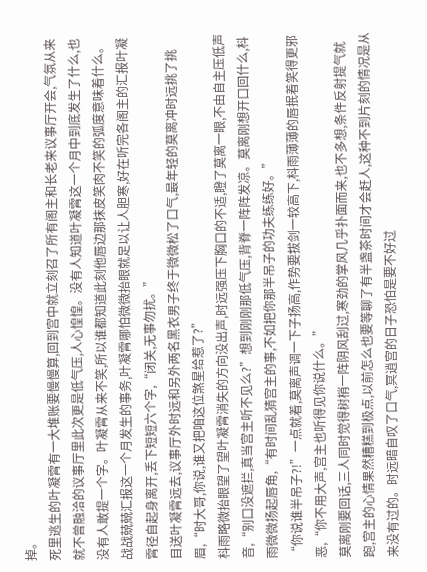掉。
死里逃生的叶凝霄有一大堆账要慢慢算,回到宫中就立刻召了所有阁主和长老来议事厅开会,气氛从来就不曾融洽的议事厅里此次更是低气压,人心惶惶。没有人知道叶凝霄这一个月中到底发生了什么,也没有人敢提一个字。叶凝霄从来不笑,所以谁都知道此刻他唇边那抹皮笑肉不笑的弧度意味着什么。战战兢兢汇报这一个月发生的事务,叶凝霄哪怕微微抬眼就足以让人胆寒,好在听完各阁主的汇报叶凝霄径自起身离开,丢下短短六个字,“闭关,无事勿扰。”
目送叶凝霄远去,议事厅外时远和另外两名黑衣男子终于微微松了口气,最年轻的莫离冲时远挑了挑眉,“时大哥,你说,谁又把咱这位煞星给惹了?”
枓雨略微抬眼望了望叶凝霄消失的方向没出声,时远强压下胸口的不适,瞪了莫离一眼,不由自主压低声音,“别口没遮拦,真当宫主听不见么?”想到刚刚那低气压,背脊一阵阵发凉。莫离刚想开口回什么,枓雨微微扬起唇角,“有时间乱猜宫主的事,不如把你那半吊子的功夫练练好。”
“你说谁半吊子?!”一点就着,莫离声调一下子扬高,作势要拔剑一较高下,枓雨薄薄的唇抿着笑得更邪恶,“你不用大声,宫主也听得见你说什么。”
莫离刚要回话,三人同时觉得树梢一阵阴风刮过,寒劲的掌风几乎扑面而来,也不多想,条件反射提气就跑,宫主的心情果然糟糕到极点,以前怎么也要等聊了有半盏茶时间才会赶人,这种不到片刻的情况是从来没有过的。时远暗自叹了口气,冥逍宫的日子恐怕是要不好过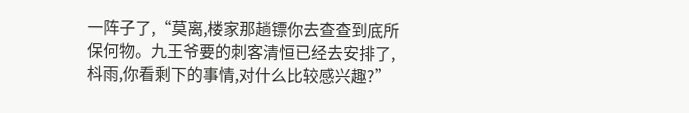一阵子了,“莫离,楼家那趟镖你去查查到底所保何物。九王爷要的刺客清恒已经去安排了,枓雨,你看剩下的事情,对什么比较感兴趣?”